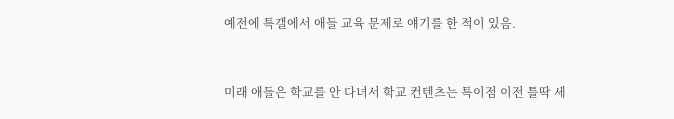예전에 특갤에서 애들 교육 문제로 얘기를 한 적이 있음.


미래 애들은 학교를 안 다녀서 학교 컨텐츠는 특이점 이전 틀딱 세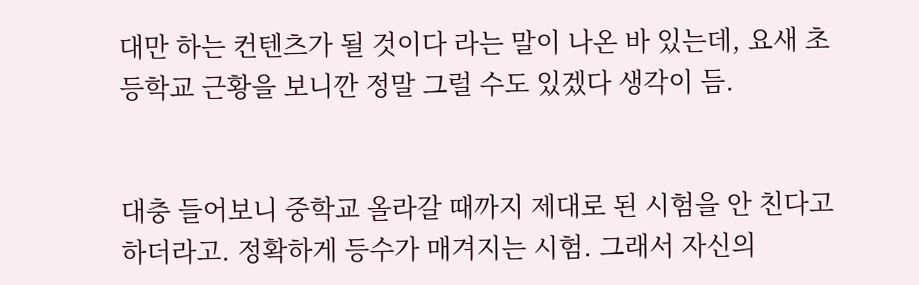대만 하는 컨텐츠가 될 것이다 라는 말이 나온 바 있는데, 요새 초등학교 근황을 보니깐 정말 그럴 수도 있겠다 생각이 듬.


대충 들어보니 중학교 올라갈 때까지 제대로 된 시험을 안 친다고 하더라고. 정확하게 등수가 매겨지는 시험. 그래서 자신의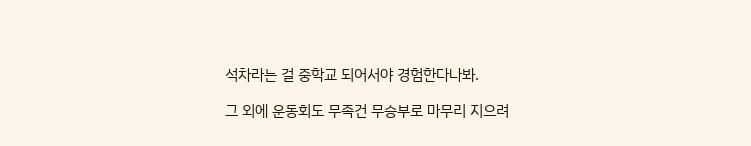석차라는 걸 중학교 되어서야 경험한다나봐.

그 외에 운동회도 무족건 무승부로 마무리 지으려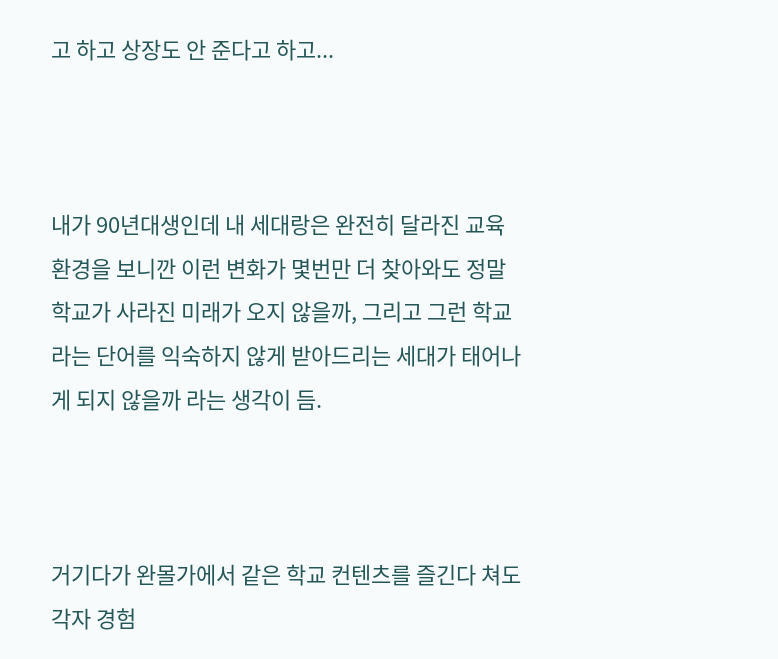고 하고 상장도 안 준다고 하고...



내가 90년대생인데 내 세대랑은 완전히 달라진 교육 환경을 보니깐 이런 변화가 몇번만 더 찾아와도 정말 학교가 사라진 미래가 오지 않을까, 그리고 그런 학교라는 단어를 익숙하지 않게 받아드리는 세대가 태어나게 되지 않을까 라는 생각이 듬.



거기다가 완몰가에서 같은 학교 컨텐츠를 즐긴다 쳐도 각자 경험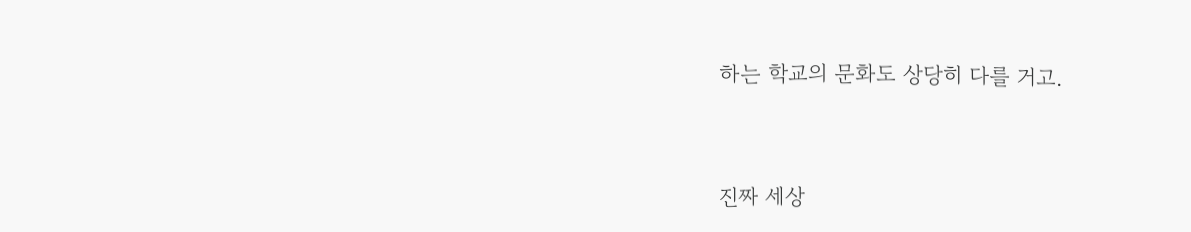하는 학교의 문화도 상당히 다를 거고.



진짜 세상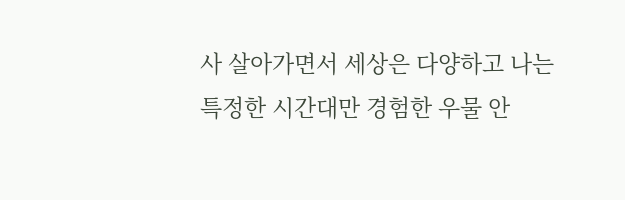사 살아가면서 세상은 다양하고 나는 특정한 시간대만 경험한 우물 안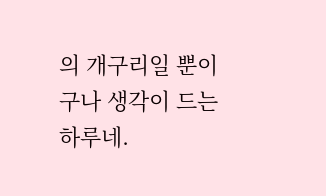의 개구리일 뿐이구나 생각이 드는 하루네.